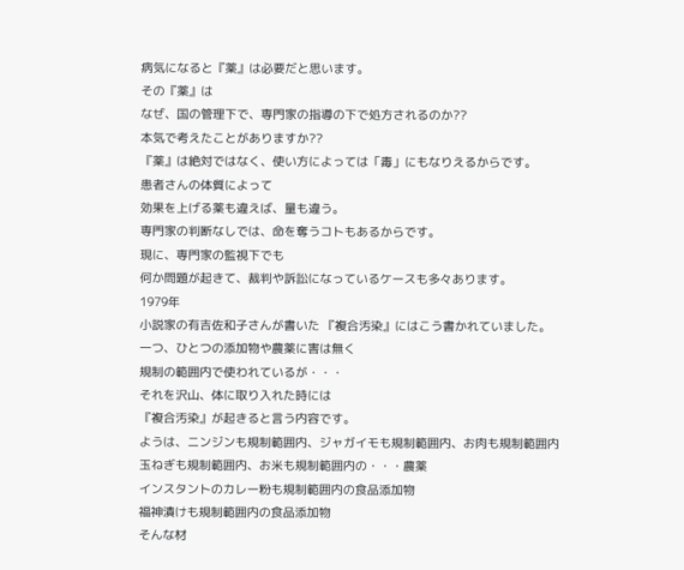病気になると『薬』は必要だと思います。
その『薬』は
なぜ、国の管理下で、専門家の指導の下で処方されるのか??
本気で考えたことがありますか??
『薬』は絶対ではなく、使い方によっては「毒」にもなりえるからです。
患者さんの体質によって
効果を上げる薬も違えば、量も違う。
専門家の判断なしでは、命を奪うコトもあるからです。
現に、専門家の監視下でも
何か問題が起きて、裁判や訴訟になっているケースも多々あります。
1979年
小説家の有吉佐和子さんが書いた 『複合汚染』にはこう書かれていました。
一つ、ひとつの添加物や農薬に害は無く
規制の範囲内で使われているが・・・
それを沢山、体に取り入れた時には
『複合汚染』が起きると言う内容です。
ようは、ニンジンも規制範囲内、ジャガイモも規制範囲内、お肉も規制範囲内
玉ねぎも規制範囲内、お米も規制範囲内の・・・農薬
インスタントのカレー粉も規制範囲内の食品添加物
福神漬けも規制範囲内の食品添加物
そんな材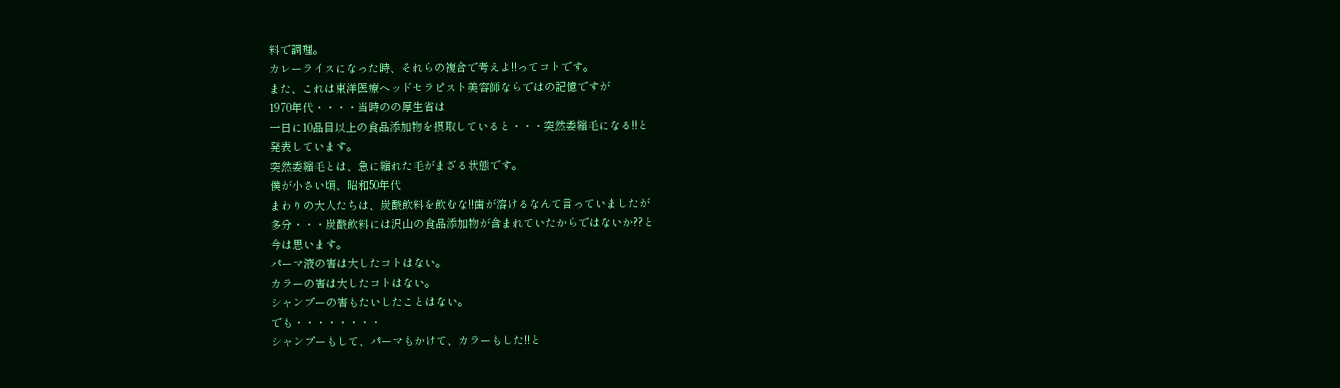料で調理。
カレーライスになった時、それらの複合で考えよ!!ってコトです。
また、これは東洋医療ヘッドセラピスト美容師ならではの記憶ですが
1970年代・・・・当時のの厚生省は
一日に10品目以上の食品添加物を摂取していると・・・突然委縮毛になる!!と
発表しています。
突然委縮毛とは、急に縮れた毛がまざる状態です。
僕が小さい頃、昭和50年代
まわりの大人たちは、炭酸飲料を飲むな!!歯が溶けるなんて言っていましたが
多分・・・炭酸飲料には沢山の食品添加物が含まれていたからではないか??と
今は思います。
パーマ液の害は大したコトはない。
カラーの害は大したコトはない。
シャンプーの害もたいしたことはない。
でも・・・・・・・・
シャンプーもして、パーマもかけて、カラーもした!!と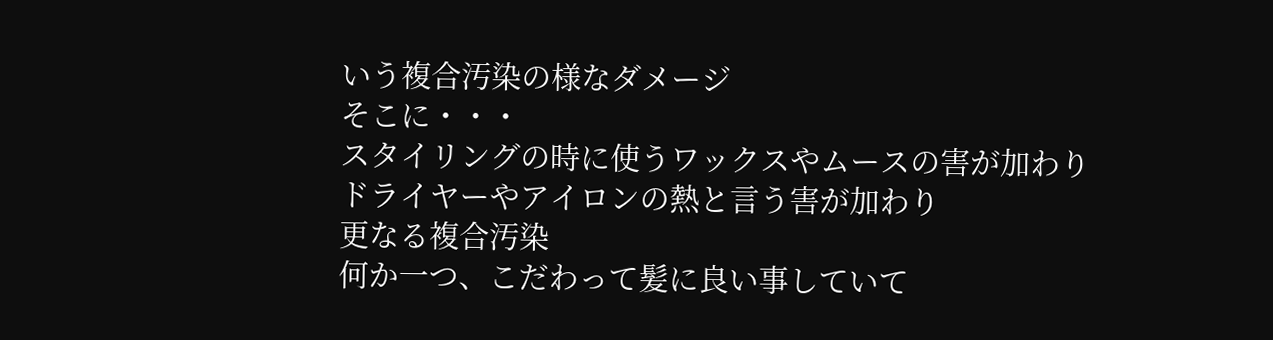いう複合汚染の様なダメージ
そこに・・・
スタイリングの時に使うワックスやムースの害が加わり
ドライヤーやアイロンの熱と言う害が加わり
更なる複合汚染
何か一つ、こだわって髪に良い事していて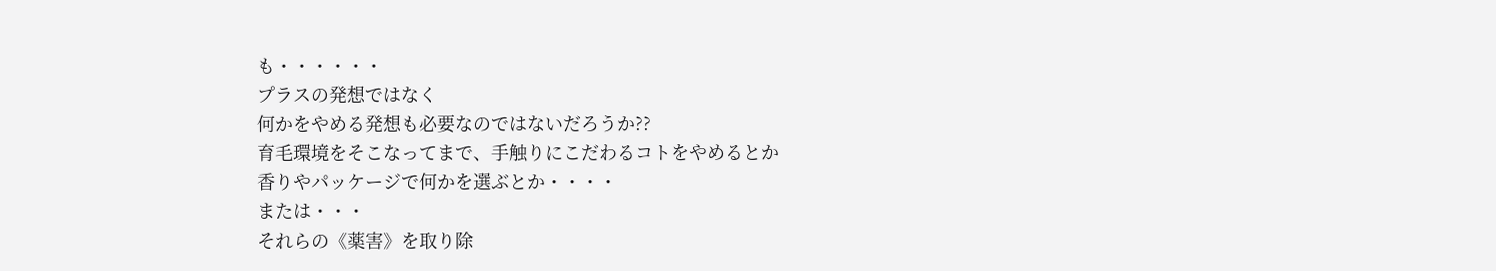も・・・・・・
プラスの発想ではなく
何かをやめる発想も必要なのではないだろうか??
育毛環境をそこなってまで、手触りにこだわるコトをやめるとか
香りやパッケージで何かを選ぶとか・・・・
または・・・
それらの《薬害》を取り除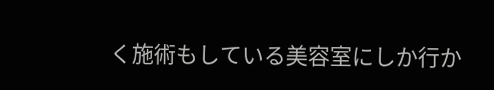く施術もしている美容室にしか行か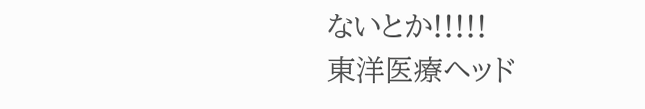ないとか!!!!!
東洋医療ヘッド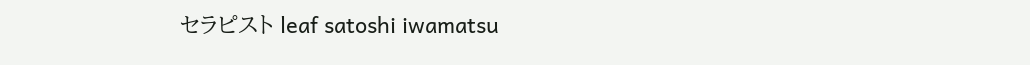セラピスト leaf satoshi iwamatsu